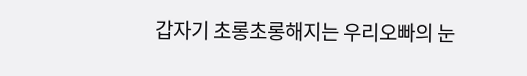갑자기 초롱초롱해지는 우리오빠의 눈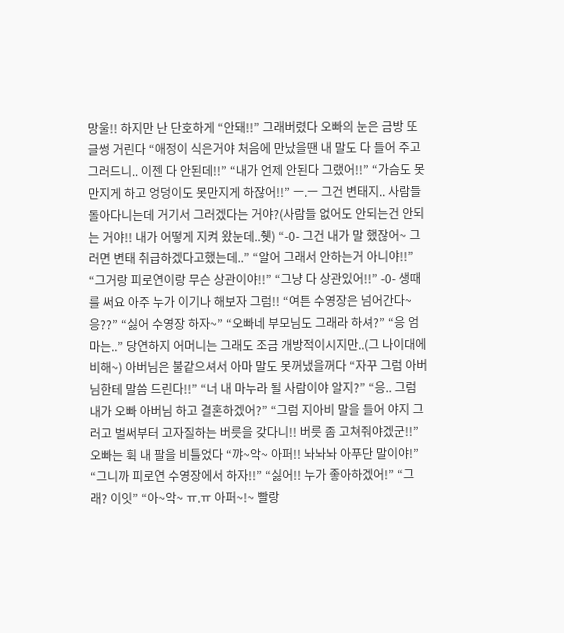망울!! 하지만 난 단호하게 “안돼!!” 그래버렸다 오빠의 눈은 금방 또 글썽 거린다 “애정이 식은거야 처음에 만났을땐 내 말도 다 들어 주고 그러드니.. 이젠 다 안된데!!” “내가 언제 안된다 그랬어!!” “가슴도 못만지게 하고 엉덩이도 못만지게 하잖어!!” ㅡ.ㅡ 그건 변태지.. 사람들 돌아다니는데 거기서 그러겠다는 거야?(사람들 없어도 안되는건 안되는 거야!! 내가 어떻게 지켜 왔눈데..췟) “-0- 그건 내가 말 했잖어~ 그러면 변태 취급하겠다고했는데..” “알어 그래서 안하는거 아니야!!” “그거랑 피로연이랑 무슨 상관이야!!” “그냥 다 상관있어!!” -0- 생때를 써요 아주 누가 이기나 해보자 그럼!! “여튼 수영장은 넘어간다~ 응??” “싫어 수영장 하자~” “오빠네 부모님도 그래라 하셔?” “응 엄마는..” 당연하지 어머니는 그래도 조금 개방적이시지만..(그 나이대에 비해~) 아버님은 불같으셔서 아마 말도 못꺼냈을꺼다 “자꾸 그럼 아버님한테 말씀 드린다!!” “너 내 마누라 될 사람이야 알지?” “응.. 그럼 내가 오빠 아버님 하고 결혼하겠어?” “그럼 지아비 말을 들어 야지 그러고 벌써부터 고자질하는 버릇을 갖다니!! 버릇 좀 고쳐줘야겠군!!” 오빠는 휙 내 팔을 비틀었다 “꺄~악~ 아퍼!! 놔놔놔 아푸단 말이야!” “그니까 피로연 수영장에서 하자!!” “싫어!! 누가 좋아하겠어!” “그래? 이잇” “아~악~ ㅠ.ㅠ 아퍼~!~ 빨랑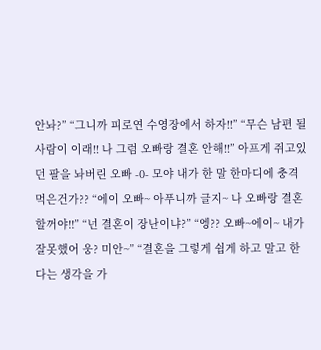안놔?” “그니까 피로연 수영장에서 하자!!” “무슨 남편 될 사람이 이래!! 나 그럼 오빠랑 결혼 안해!!” 아프게 쥐고있던 팔을 놔버린 오빠 -0- 모야 내가 한 말 한마디에 충격먹은건가?? “에이 오빠~ 아푸니까 글지~ 나 오빠랑 결혼할꺼야!!” “넌 결혼이 장난이냐?” “엥?? 오빠~에이~ 내가 잘못했어 웅? 미안~” “결혼을 그렇게 쉽게 하고 말고 한다는 생각을 가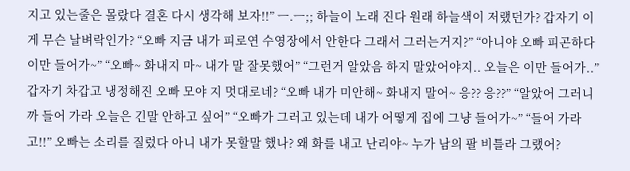지고 있는줄은 몰랐다 결혼 다시 생각해 보자!!” ㅡ.ㅡ;; 하늘이 노래 진다 원래 하늘색이 저랬던가? 갑자기 이게 무슨 날벼락인가? “오빠 지금 내가 피로연 수영장에서 안한다 그래서 그러는거지?” “아니야 오빠 피곤하다 이만 들어가~” “오빠~ 화내지 마~ 내가 말 잘못했어” “그런거 알았음 하지 말았어야지.. 오늘은 이만 들어가..” 갑자기 차갑고 냉정해진 오빠 모야 지 멋대로네? “오빠 내가 미안해~ 화내지 말어~ 응?? 응??” “알았어 그러니까 들어 가라 오늘은 긴말 안하고 싶어” “오빠가 그러고 있는데 내가 어떻게 집에 그냥 들어가~” “들어 가라고!!” 오빠는 소리를 질렀다 아니 내가 못할말 했나? 왜 화를 내고 난리야~ 누가 남의 팔 비틀라 그랬어?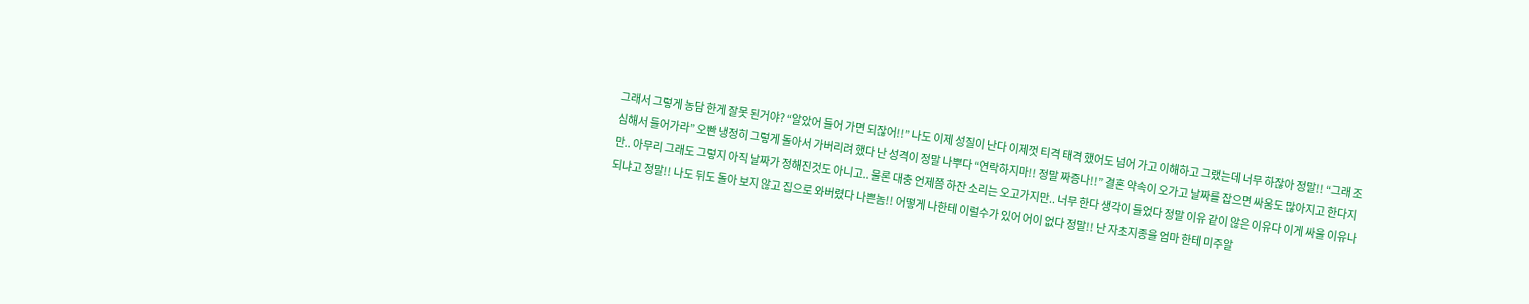그래서 그렇게 농담 한게 잘못 된거야? “알았어 들어 가면 되잖어!!” 나도 이제 성질이 난다 이제껏 티격 태격 했어도 넘어 가고 이해하고 그랬는데 너무 하잖아 정말!! “그래 조심해서 들어가라” 오빤 냉정히 그렇게 돌아서 가버리려 했다 난 성격이 정말 나뿌다 “연락하지마!! 정말 짜증나!!” 결혼 약속이 오가고 날짜를 잡으면 싸움도 많아지고 한다지만.. 아무리 그래도 그렇지 아직 날짜가 정해진것도 아니고.. 물론 대충 언제쯤 하잔 소리는 오고가지만.. 너무 한다 생각이 들었다 정말 이유 같이 않은 이유다 이게 싸울 이유나 되냐고 정말!! 나도 뒤도 돌아 보지 않고 집으로 와버렸다 나쁜놈!! 어떻게 나한테 이럴수가 있어 어이 없다 정말!! 난 자초지종을 엄마 한테 미주알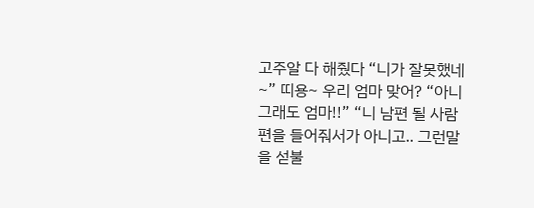고주알 다 해줬다 “니가 잘못했네~” 띠용~ 우리 엄마 맞어? “아니 그래도 엄마!!” “니 남편 될 사람 편을 들어줘서가 아니고.. 그런말을 섣불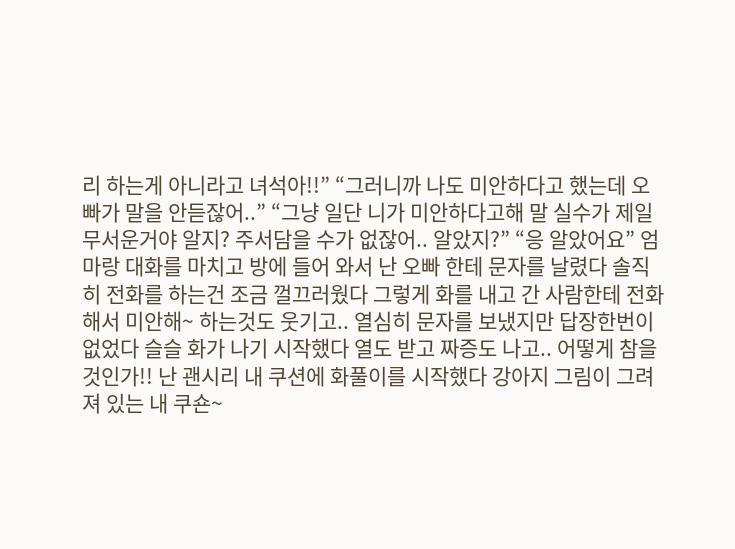리 하는게 아니라고 녀석아!!” “그러니까 나도 미안하다고 했는데 오빠가 말을 안듣잖어..” “그냥 일단 니가 미안하다고해 말 실수가 제일 무서운거야 알지? 주서담을 수가 없잖어.. 알았지?” “응 알았어요” 엄마랑 대화를 마치고 방에 들어 와서 난 오빠 한테 문자를 날렸다 솔직히 전화를 하는건 조금 껄끄러웠다 그렇게 화를 내고 간 사람한테 전화해서 미안해~ 하는것도 웃기고.. 열심히 문자를 보냈지만 답장한번이 없었다 슬슬 화가 나기 시작했다 열도 받고 짜증도 나고.. 어떻게 참을것인가!! 난 괜시리 내 쿠션에 화풀이를 시작했다 강아지 그림이 그려져 있는 내 쿠숀~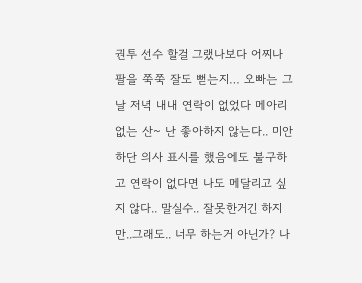권투 선수 할걸 그랬나보다 어찌나 팔을 쭉쭉 잘도 뻗는지… 오빠는 그날 저녁 내내 연락이 없었다 메아리 없는 산~ 난 좋아하지 않는다.. 미안하단 의사 표시를 했음에도 불구하고 연락이 없다면 나도 메달리고 싶지 않다.. 말실수.. 잘못한거긴 하지만..그래도.. 너무 하는거 아닌가? 나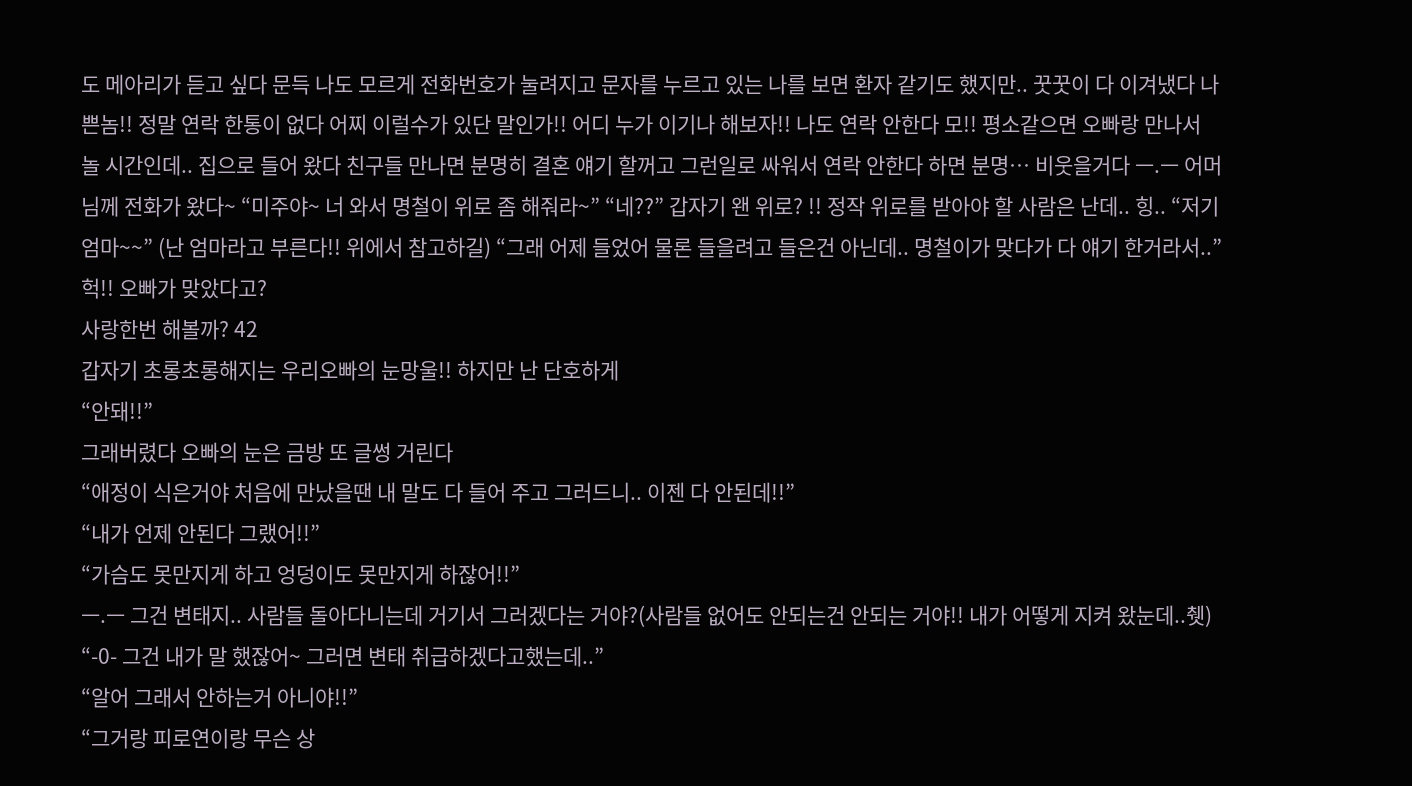도 메아리가 듣고 싶다 문득 나도 모르게 전화번호가 눌려지고 문자를 누르고 있는 나를 보면 환자 같기도 했지만.. 꿋꿋이 다 이겨냈다 나쁜놈!! 정말 연락 한통이 없다 어찌 이럴수가 있단 말인가!! 어디 누가 이기나 해보자!! 나도 연락 안한다 모!! 평소같으면 오빠랑 만나서 놀 시간인데.. 집으로 들어 왔다 친구들 만나면 분명히 결혼 얘기 할꺼고 그런일로 싸워서 연락 안한다 하면 분명… 비웃을거다 ㅡ.ㅡ 어머님께 전화가 왔다~ “미주야~ 너 와서 명철이 위로 좀 해줘라~” “네??” 갑자기 왠 위로? !! 정작 위로를 받아야 할 사람은 난데.. 힝.. “저기 엄마~~” (난 엄마라고 부른다!! 위에서 참고하길) “그래 어제 들었어 물론 들을려고 들은건 아닌데.. 명철이가 맞다가 다 얘기 한거라서..” 헉!! 오빠가 맞았다고?
사랑한번 해볼까? 42
갑자기 초롱초롱해지는 우리오빠의 눈망울!! 하지만 난 단호하게
“안돼!!”
그래버렸다 오빠의 눈은 금방 또 글썽 거린다
“애정이 식은거야 처음에 만났을땐 내 말도 다 들어 주고 그러드니.. 이젠 다 안된데!!”
“내가 언제 안된다 그랬어!!”
“가슴도 못만지게 하고 엉덩이도 못만지게 하잖어!!”
ㅡ.ㅡ 그건 변태지.. 사람들 돌아다니는데 거기서 그러겠다는 거야?(사람들 없어도 안되는건 안되는 거야!! 내가 어떻게 지켜 왔눈데..췟)
“-0- 그건 내가 말 했잖어~ 그러면 변태 취급하겠다고했는데..”
“알어 그래서 안하는거 아니야!!”
“그거랑 피로연이랑 무슨 상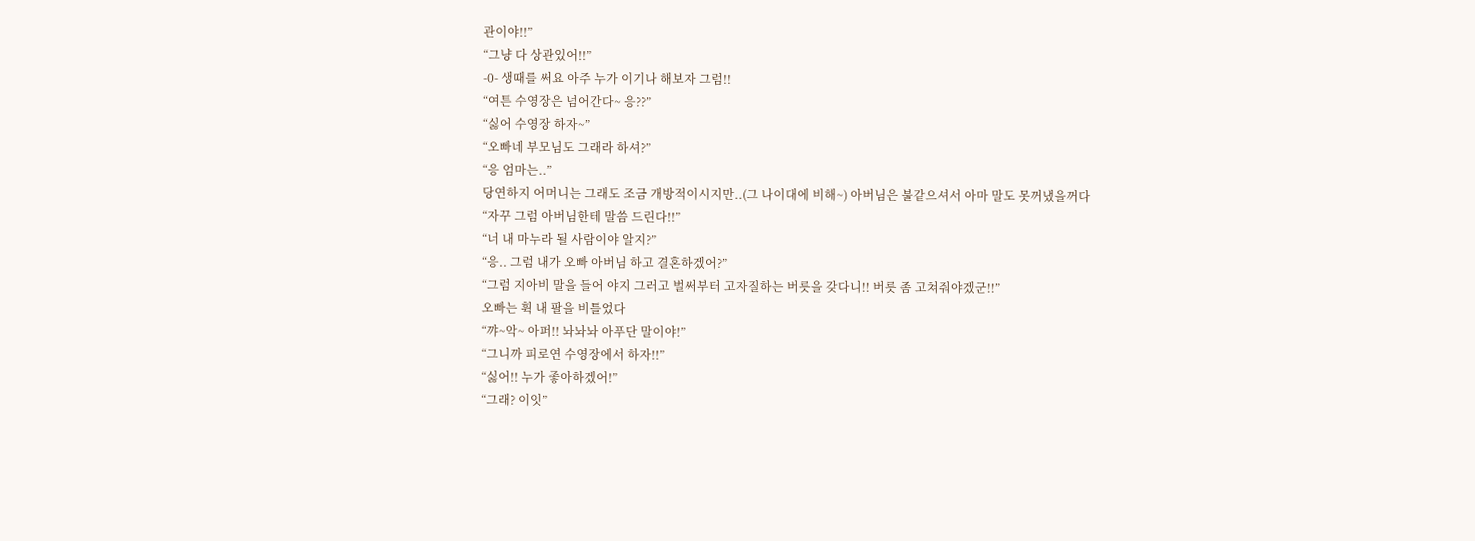관이야!!”
“그냥 다 상관있어!!”
-0- 생때를 써요 아주 누가 이기나 해보자 그럼!!
“여튼 수영장은 넘어간다~ 응??”
“싫어 수영장 하자~”
“오빠네 부모님도 그래라 하셔?”
“응 엄마는..”
당연하지 어머니는 그래도 조금 개방적이시지만..(그 나이대에 비해~) 아버님은 불같으셔서 아마 말도 못꺼냈을꺼다
“자꾸 그럼 아버님한테 말씀 드린다!!”
“너 내 마누라 될 사람이야 알지?”
“응.. 그럼 내가 오빠 아버님 하고 결혼하겠어?”
“그럼 지아비 말을 들어 야지 그러고 벌써부터 고자질하는 버릇을 갖다니!! 버릇 좀 고쳐줘야겠군!!”
오빠는 휙 내 팔을 비틀었다
“꺄~악~ 아퍼!! 놔놔놔 아푸단 말이야!”
“그니까 피로연 수영장에서 하자!!”
“싫어!! 누가 좋아하겠어!”
“그래? 이잇”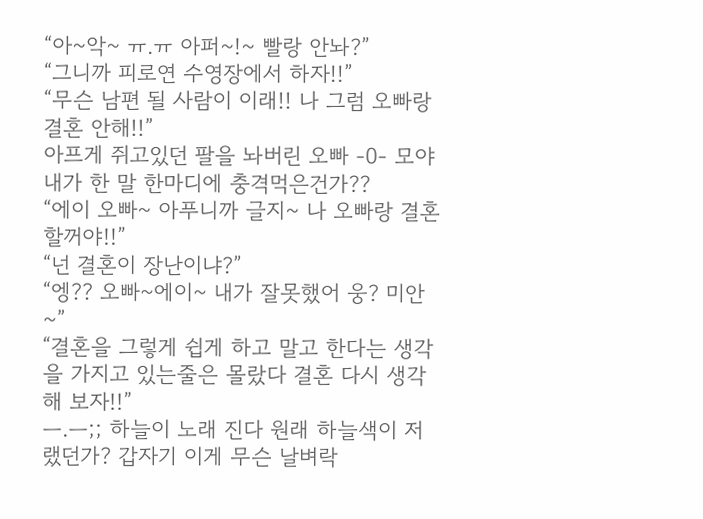“아~악~ ㅠ.ㅠ 아퍼~!~ 빨랑 안놔?”
“그니까 피로연 수영장에서 하자!!”
“무슨 남편 될 사람이 이래!! 나 그럼 오빠랑 결혼 안해!!”
아프게 쥐고있던 팔을 놔버린 오빠 -0- 모야 내가 한 말 한마디에 충격먹은건가??
“에이 오빠~ 아푸니까 글지~ 나 오빠랑 결혼할꺼야!!”
“넌 결혼이 장난이냐?”
“엥?? 오빠~에이~ 내가 잘못했어 웅? 미안~”
“결혼을 그렇게 쉽게 하고 말고 한다는 생각을 가지고 있는줄은 몰랐다 결혼 다시 생각해 보자!!”
ㅡ.ㅡ;; 하늘이 노래 진다 원래 하늘색이 저랬던가? 갑자기 이게 무슨 날벼락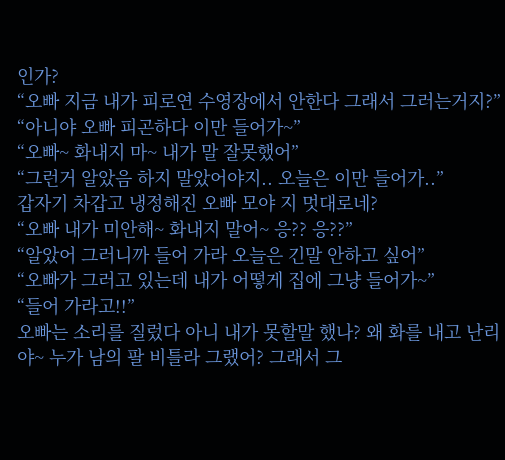인가?
“오빠 지금 내가 피로연 수영장에서 안한다 그래서 그러는거지?”
“아니야 오빠 피곤하다 이만 들어가~”
“오빠~ 화내지 마~ 내가 말 잘못했어”
“그런거 알았음 하지 말았어야지.. 오늘은 이만 들어가..”
갑자기 차갑고 냉정해진 오빠 모야 지 멋대로네?
“오빠 내가 미안해~ 화내지 말어~ 응?? 응??”
“알았어 그러니까 들어 가라 오늘은 긴말 안하고 싶어”
“오빠가 그러고 있는데 내가 어떻게 집에 그냥 들어가~”
“들어 가라고!!”
오빠는 소리를 질렀다 아니 내가 못할말 했나? 왜 화를 내고 난리야~ 누가 남의 팔 비틀라 그랬어? 그래서 그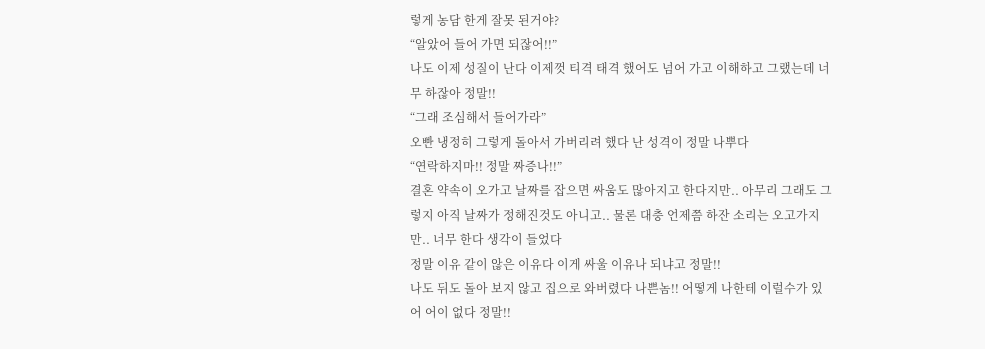렇게 농담 한게 잘못 된거야?
“알았어 들어 가면 되잖어!!”
나도 이제 성질이 난다 이제껏 티격 태격 했어도 넘어 가고 이해하고 그랬는데 너무 하잖아 정말!!
“그래 조심해서 들어가라”
오빤 냉정히 그렇게 돌아서 가버리려 했다 난 성격이 정말 나뿌다
“연락하지마!! 정말 짜증나!!”
결혼 약속이 오가고 날짜를 잡으면 싸움도 많아지고 한다지만.. 아무리 그래도 그렇지 아직 날짜가 정해진것도 아니고.. 물론 대충 언제쯤 하잔 소리는 오고가지만.. 너무 한다 생각이 들었다
정말 이유 같이 않은 이유다 이게 싸울 이유나 되냐고 정말!!
나도 뒤도 돌아 보지 않고 집으로 와버렸다 나쁜놈!! 어떻게 나한테 이럴수가 있어 어이 없다 정말!!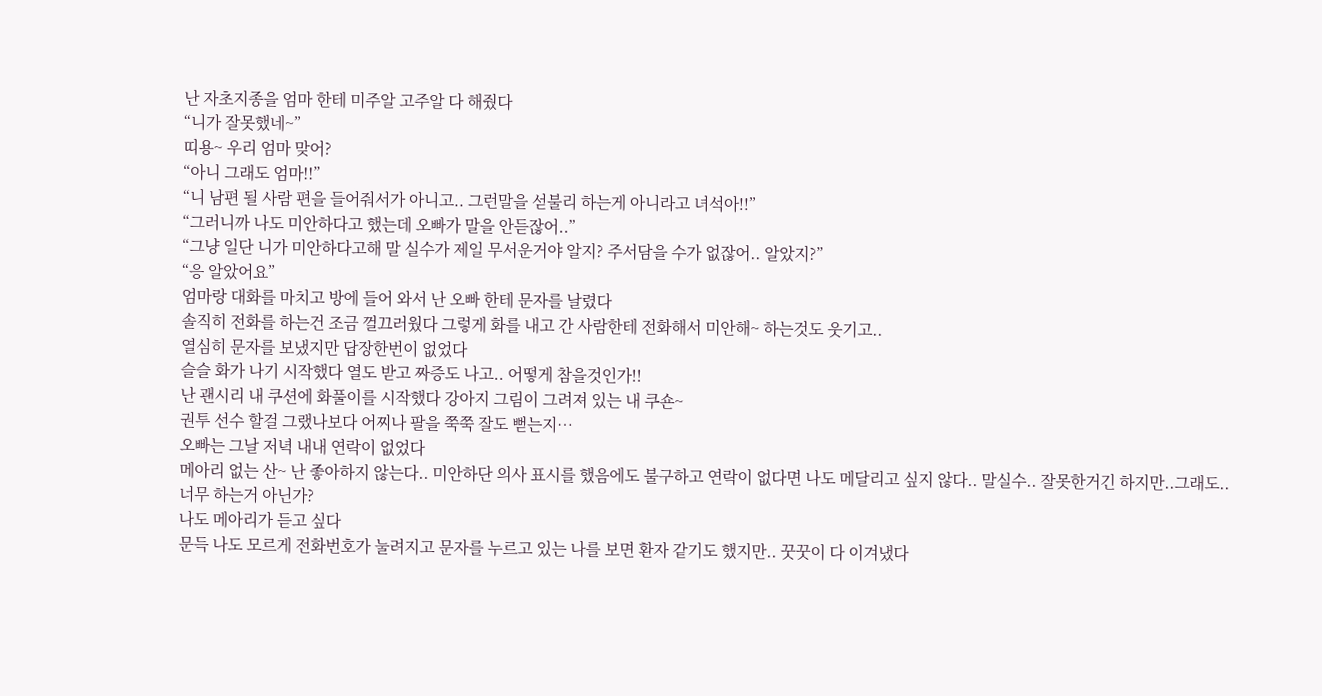난 자초지종을 엄마 한테 미주알 고주알 다 해줬다
“니가 잘못했네~”
띠용~ 우리 엄마 맞어?
“아니 그래도 엄마!!”
“니 남편 될 사람 편을 들어줘서가 아니고.. 그런말을 섣불리 하는게 아니라고 녀석아!!”
“그러니까 나도 미안하다고 했는데 오빠가 말을 안듣잖어..”
“그냥 일단 니가 미안하다고해 말 실수가 제일 무서운거야 알지? 주서담을 수가 없잖어.. 알았지?”
“응 알았어요”
엄마랑 대화를 마치고 방에 들어 와서 난 오빠 한테 문자를 날렸다
솔직히 전화를 하는건 조금 껄끄러웠다 그렇게 화를 내고 간 사람한테 전화해서 미안해~ 하는것도 웃기고..
열심히 문자를 보냈지만 답장한번이 없었다
슬슬 화가 나기 시작했다 열도 받고 짜증도 나고.. 어떻게 참을것인가!!
난 괜시리 내 쿠션에 화풀이를 시작했다 강아지 그림이 그려져 있는 내 쿠숀~
권투 선수 할걸 그랬나보다 어찌나 팔을 쭉쭉 잘도 뻗는지…
오빠는 그날 저녁 내내 연락이 없었다
메아리 없는 산~ 난 좋아하지 않는다.. 미안하단 의사 표시를 했음에도 불구하고 연락이 없다면 나도 메달리고 싶지 않다.. 말실수.. 잘못한거긴 하지만..그래도.. 너무 하는거 아닌가?
나도 메아리가 듣고 싶다
문득 나도 모르게 전화번호가 눌려지고 문자를 누르고 있는 나를 보면 환자 같기도 했지만.. 꿋꿋이 다 이겨냈다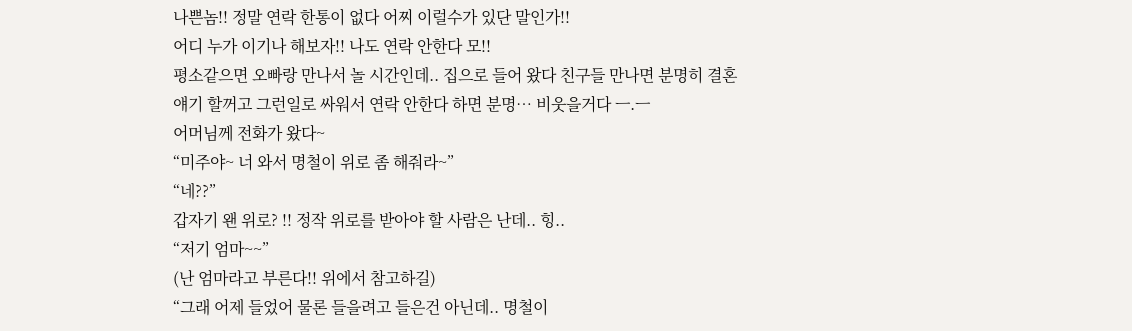나쁜놈!! 정말 연락 한통이 없다 어찌 이럴수가 있단 말인가!!
어디 누가 이기나 해보자!! 나도 연락 안한다 모!!
평소같으면 오빠랑 만나서 놀 시간인데.. 집으로 들어 왔다 친구들 만나면 분명히 결혼 얘기 할꺼고 그런일로 싸워서 연락 안한다 하면 분명… 비웃을거다 ㅡ.ㅡ
어머님께 전화가 왔다~
“미주야~ 너 와서 명철이 위로 좀 해줘라~”
“네??”
갑자기 왠 위로? !! 정작 위로를 받아야 할 사람은 난데.. 힝..
“저기 엄마~~”
(난 엄마라고 부른다!! 위에서 참고하길)
“그래 어제 들었어 물론 들을려고 들은건 아닌데.. 명철이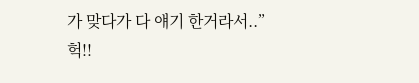가 맞다가 다 얘기 한거라서..”
헉!!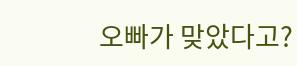오빠가 맞았다고?